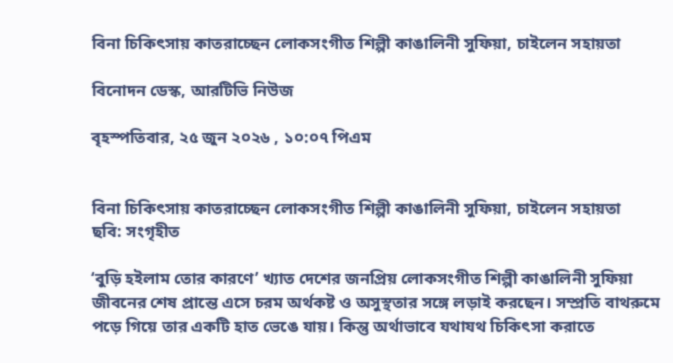বিনা চিকিৎসায় কাতরাচ্ছেন লোকসংগীত শিল্পী কাঙালিনী সুফিয়া, চাইলেন সহায়তা

বিনোদন ডেস্ক, আরটিভি নিউজ

বৃহস্পতিবার, ২৫ জুন ২০২৬ , ১০:০৭ পিএম


বিনা চিকিৎসায় কাতরাচ্ছেন লোকসংগীত শিল্পী কাঙালিনী সুফিয়া, চাইলেন সহায়তা
ছবি: সংগৃহীত

‘বুড়ি হইলাম তোর কারণে’ খ্যাত দেশের জনপ্রিয় লোকসংগীত শিল্পী কাঙালিনী সুফিয়া জীবনের শেষ প্রান্তে এসে চরম অর্থকষ্ট ও অসুস্থতার সঙ্গে লড়াই করছেন। সম্প্রতি বাথরুমে পড়ে গিয়ে তার একটি হাত ভেঙে যায়। কিন্তু অর্থাভাবে যথাযথ চিকিৎসা করাতে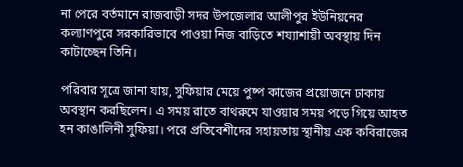না পেরে বর্তমানে রাজবাড়ী সদর উপজেলার আলীপুর ইউনিয়নের কল্যাণপুরে সরকারিভাবে পাওয়া নিজ বাড়িতে শয্যাশায়ী অবস্থায় দিন কাটাচ্ছেন তিনি।

পরিবার সূত্রে জানা যায়, সুফিয়ার মেয়ে পুষ্প কাজের প্রয়োজনে ঢাকায় অবস্থান করছিলেন। এ সময় রাতে বাথরুমে যাওয়ার সময় পড়ে গিয়ে আহত হন কাঙালিনী সুফিয়া। পরে প্রতিবেশীদের সহায়তায় স্থানীয় এক কবিরাজের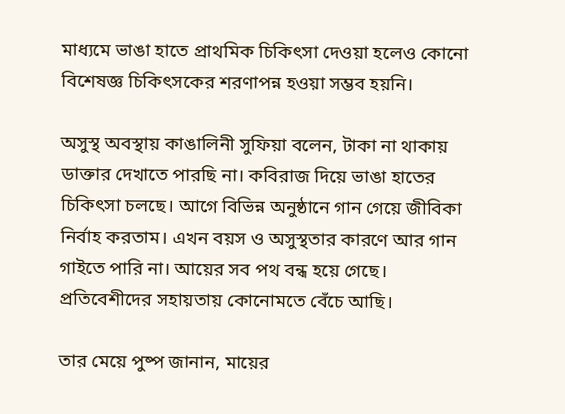মাধ্যমে ভাঙা হাতে প্রাথমিক চিকিৎসা দেওয়া হলেও কোনো বিশেষজ্ঞ চিকিৎসকের শরণাপন্ন হওয়া সম্ভব হয়নি।

অসুস্থ অবস্থায় কাঙালিনী সুফিয়া বলেন, টাকা না থাকায় ডাক্তার দেখাতে পারছি না। কবিরাজ দিয়ে ভাঙা হাতের চিকিৎসা চলছে। আগে বিভিন্ন অনুষ্ঠানে গান গেয়ে জীবিকা নির্বাহ করতাম। এখন বয়স ও অসুস্থতার কারণে আর গান গাইতে পারি না। আয়ের সব পথ বন্ধ হয়ে গেছে। প্রতিবেশীদের সহায়তায় কোনোমতে বেঁচে আছি।

তার মেয়ে পুষ্প জানান, মায়ের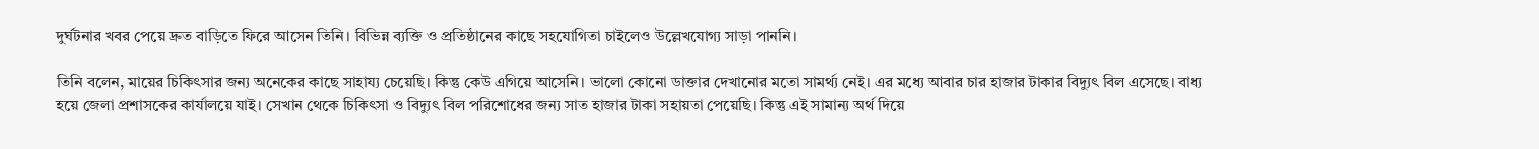দুর্ঘটনার খবর পেয়ে দ্রুত বাড়িতে ফিরে আসেন তিনি। বিভিন্ন ব্যক্তি ও প্রতিষ্ঠানের কাছে সহযোগিতা চাইলেও উল্লেখযোগ্য সাড়া পাননি।

তিনি বলেন, মায়ের চিকিৎসার জন্য অনেকের কাছে সাহায্য চেয়েছি। কিন্তু কেউ এগিয়ে আসেনি। ভালো কোনো ডাক্তার দেখানোর মতো সামর্থ্য নেই। এর মধ্যে আবার চার হাজার টাকার বিদ্যুৎ বিল এসেছে। বাধ্য হয়ে জেলা প্রশাসকের কার্যালয়ে যাই। সেখান থেকে চিকিৎসা ও বিদ্যুৎ বিল পরিশোধের জন্য সাত হাজার টাকা সহায়তা পেয়েছি। কিন্তু এই সামান্য অর্থ দিয়ে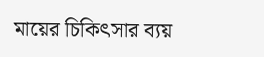মায়ের চিকিৎসার ব্যয়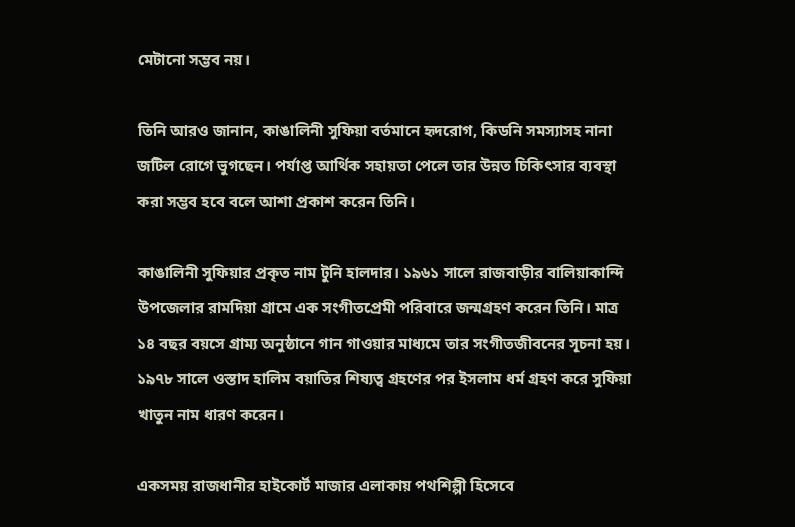মেটানো সম্ভব নয়।

তিনি আরও জানান, কাঙালিনী সুফিয়া বর্তমানে হৃদরোগ, কিডনি সমস্যাসহ নানা জটিল রোগে ভুগছেন। পর্যাপ্ত আর্থিক সহায়তা পেলে তার উন্নত চিকিৎসার ব্যবস্থা করা সম্ভব হবে বলে আশা প্রকাশ করেন তিনি।

কাঙালিনী সুফিয়ার প্রকৃত নাম টুনি হালদার। ১৯৬১ সালে রাজবাড়ীর বালিয়াকান্দি উপজেলার রামদিয়া গ্রামে এক সংগীতপ্রেমী পরিবারে জন্মগ্রহণ করেন তিনি। মাত্র ১৪ বছর বয়সে গ্রাম্য অনুষ্ঠানে গান গাওয়ার মাধ্যমে তার সংগীতজীবনের সূচনা হয়। ১৯৭৮ সালে ওস্তাদ হালিম বয়াতির শিষ্যত্ব গ্রহণের পর ইসলাম ধর্ম গ্রহণ করে সুফিয়া খাতুন নাম ধারণ করেন।

একসময় রাজধানীর হাইকোর্ট মাজার এলাকায় পথশিল্পী হিসেবে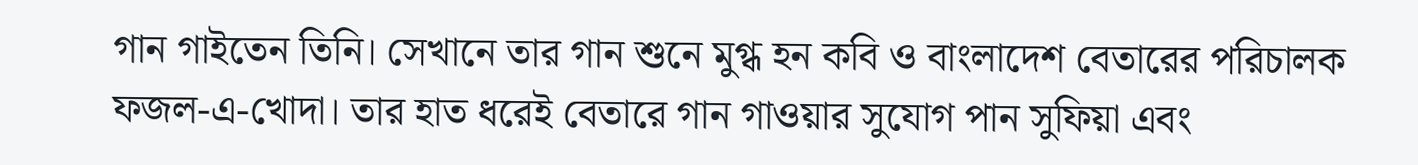গান গাইতেন তিনি। সেখানে তার গান শুনে মুগ্ধ হন কবি ও বাংলাদেশ বেতারের পরিচালক ফজল-এ-খোদা। তার হাত ধরেই বেতারে গান গাওয়ার সুযোগ পান সুফিয়া এবং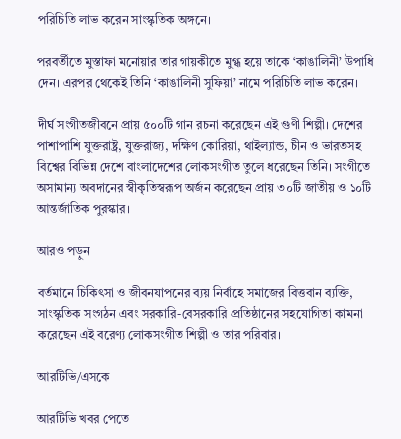পরিচিতি লাভ করেন সাংস্কৃতিক অঙ্গনে।

পরবর্তীতে মুস্তাফা মনোয়ার তার গায়কীতে মুগ্ধ হয়ে তাকে ‘কাঙালিনী’ উপাধি দেন। এরপর থেকেই তিনি ‘কাঙালিনী সুফিয়া’ নামে পরিচিতি লাভ করেন।

দীর্ঘ সংগীতজীবনে প্রায় ৫০০টি গান রচনা করেছেন এই গুণী শিল্পী। দেশের পাশাপাশি যুক্তরাষ্ট্র, যুক্তরাজ্য, দক্ষিণ কোরিয়া, থাইল্যান্ড, চীন ও ভারতসহ বিশ্বের বিভিন্ন দেশে বাংলাদেশের লোকসংগীত তুলে ধরেছেন তিনি। সংগীতে অসামান্য অবদানের স্বীকৃতিস্বরূপ অর্জন করেছেন প্রায় ৩০টি জাতীয় ও ১০টি আন্তর্জাতিক পুরস্কার।

আরও পড়ুন

বর্তমানে চিকিৎসা ও জীবনযাপনের ব্যয় নির্বাহে সমাজের বিত্তবান ব্যক্তি, সাংস্কৃতিক সংগঠন এবং সরকারি-বেসরকারি প্রতিষ্ঠানের সহযোগিতা কামনা করেছেন এই বরেণ্য লোকসংগীত শিল্পী ও তার পরিবার।

আরটিভি/এসকে

আরটিভি খবর পেতে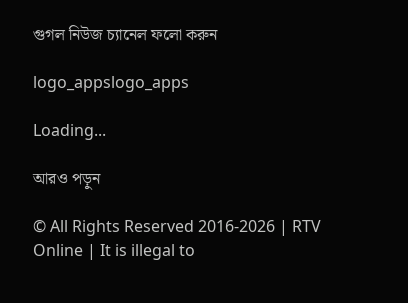গুগল নিউজ চ্যানেল ফলো করুন

logo_appslogo_apps

Loading...

আরও পড়ুন

© All Rights Reserved 2016-2026 | RTV Online | It is illegal to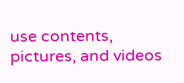use contents, pictures, and videos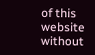of this website without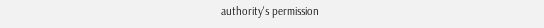authority's permission